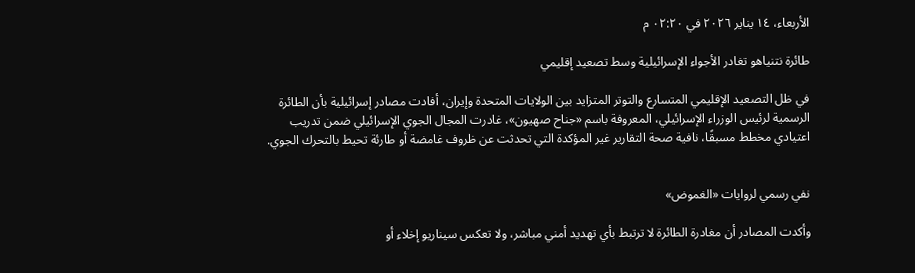الأربعاء، ١٤ يناير ٢٠٢٦ في ٠٢:٢٠ م

طائرة نتنياهو تغادر الأجواء الإسرائيلية وسط تصعيد إقليمي

في ظل التصعيد الإقليمي المتسارع والتوتر المتزايد بين الولايات المتحدة وإيران، أفادت مصادر إسرائيلية بأن الطائرة الرسمية لرئيس الوزراء الإسرائيلي، المعروفة باسم «جناح صهيون»، غادرت المجال الجوي الإسرائيلي ضمن تدريب اعتيادي مخطط مسبقًا، نافية صحة التقارير غير المؤكدة التي تحدثت عن ظروف غامضة أو طارئة تحيط بالتحرك الجوي.


نفي رسمي لروايات «الغموض»

وأكدت المصادر أن مغادرة الطائرة لا ترتبط بأي تهديد أمني مباشر، ولا تعكس سيناريو إخلاء أو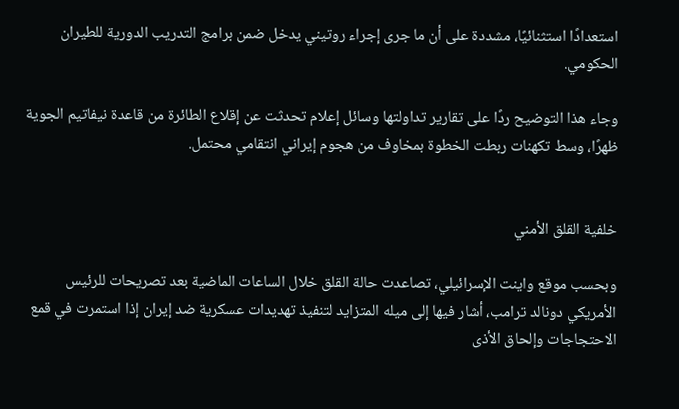استعدادًا استثنائيًا، مشددة على أن ما جرى إجراء روتيني يدخل ضمن برامج التدريب الدورية للطيران الحكومي.

وجاء هذا التوضيح ردًا على تقارير تداولتها وسائل إعلام تحدثت عن إقلاع الطائرة من قاعدة نيفاتيم الجوية ظهرًا، وسط تكهنات ربطت الخطوة بمخاوف من هجوم إيراني انتقامي محتمل.


خلفية القلق الأمني

وبحسب موقع واينت الإسرائيلي، تصاعدت حالة القلق خلال الساعات الماضية بعد تصريحات للرئيس الأمريكي دونالد ترامب، أشار فيها إلى ميله المتزايد لتنفيذ تهديدات عسكرية ضد إيران إذا استمرت في قمع الاحتجاجات وإلحاق الأذى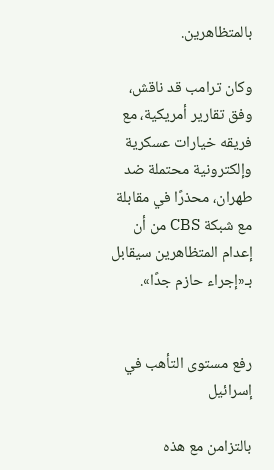بالمتظاهرين.

وكان ترامب قد ناقش، وفق تقارير أمريكية، مع فريقه خيارات عسكرية وإلكترونية محتملة ضد طهران، محذرًا في مقابلة مع شبكة CBS من أن إعدام المتظاهرين سيقابل بـ«إجراء حازم جدًا».


رفع مستوى التأهب في إسرائيل

بالتزامن مع هذه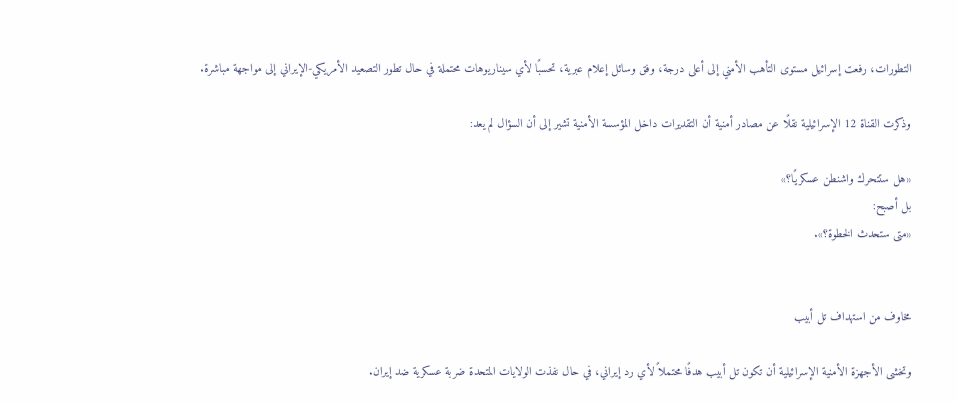التطورات، رفعت إسرائيل مستوى التأهب الأمني إلى أعلى درجة، وفق وسائل إعلام عبرية، تحسبًا لأي سيناريوهات محتملة في حال تطور التصعيد الأمريكي-الإيراني إلى مواجهة مباشرة.

وذكرت القناة 12 الإسرائيلية نقلًا عن مصادر أمنية أن التقديرات داخل المؤسسة الأمنية تشير إلى أن السؤال لم يعد:

«هل ستتحرك واشنطن عسكريًا؟»
بل أصبح:
«متى ستحدث الخطوة؟».


مخاوف من استهداف تل أبيب

وتخشى الأجهزة الأمنية الإسرائيلية أن تكون تل أبيب هدفًا محتملاً لأي رد إيراني، في حال نفذت الولايات المتحدة ضربة عسكرية ضد إيران.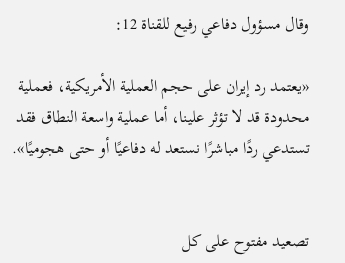وقال مسؤول دفاعي رفيع للقناة 12:

«يعتمد رد إيران على حجم العملية الأمريكية، فعملية محدودة قد لا تؤثر علينا، أما عملية واسعة النطاق فقد تستدعي ردًا مباشرًا نستعد له دفاعيًا أو حتى هجوميًا».


تصعيد مفتوح على كل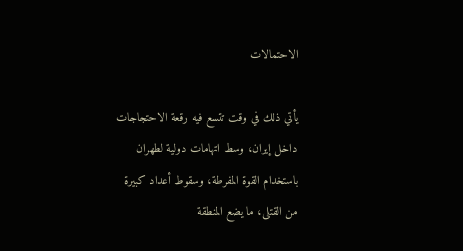الاحتمالات

يأتي ذلك في وقت تتسع فيه رقعة الاحتجاجات داخل إيران، وسط اتهامات دولية لطهران باستخدام القوة المفرطة، وسقوط أعداد كبيرة من القتلى، ما يضع المنطقة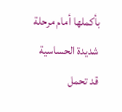بأكملها أمام مرحلة شديدة الحساسية قد تحمل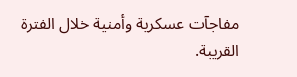مفاجآت عسكرية وأمنية خلال الفترة القريبة.